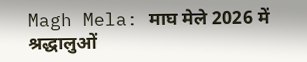Magh Mela: माघ मेले 2026 में श्रद्धालुओं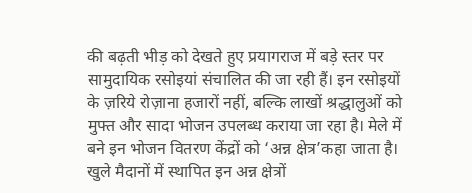की बढ़ती भीड़ को देखते हुए प्रयागराज में बड़े स्तर पर सामुदायिक रसोइयां संचालित की जा रही हैं। इन रसोइयों के ज़रिये रोज़ाना हजारों नहीं, बल्कि लाखों श्रद्धालुओं को मुफ्त और सादा भोजन उपलब्ध कराया जा रहा है। मेले में बने इन भोजन वितरण केंद्रों को ‘अन्न क्षेत्र’कहा जाता है। खुले मैदानों में स्थापित इन अन्न क्षेत्रों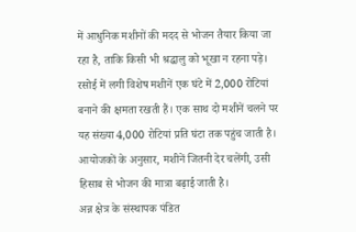में आधुनिक मशीनों की मदद से भोजन तैयार किया जा रहा है, ताकि किसी भी श्रद्धालु को भूखा न रहना पड़े।
रसोई में लगी विशेष मशीनें एक घंटे में 2,000 रोटियां बनाने की क्षमता रखती हैं। एक साथ दो मशीनें चलने पर यह संख्या 4,000 रोटियां प्रति घंटा तक पहुंच जाती है। आयोजकों के अनुसार, मशीनें जितनी देर चलेंगी, उसी हिसाब से भोजन की मात्रा बढ़ाई जाती है।
अन्न क्षेत्र के संस्थापक पंडित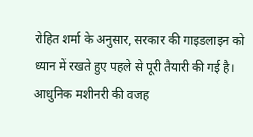रोहित शर्मा के अनुसार, सरकार की गाइडलाइन को ध्यान में रखते हुए पहले से पूरी तैयारी की गई है। आधुनिक मशीनरी की वजह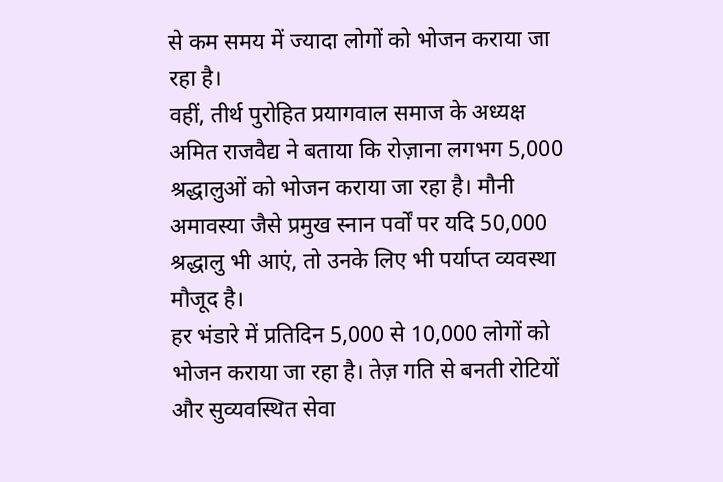से कम समय में ज्यादा लोगों को भोजन कराया जा रहा है।
वहीं, तीर्थ पुरोहित प्रयागवाल समाज के अध्यक्ष अमित राजवैद्य ने बताया कि रोज़ाना लगभग 5,000 श्रद्धालुओं को भोजन कराया जा रहा है। मौनी अमावस्या जैसे प्रमुख स्नान पर्वों पर यदि 50,000 श्रद्धालु भी आएं, तो उनके लिए भी पर्याप्त व्यवस्था मौजूद है।
हर भंडारे में प्रतिदिन 5,000 से 10,000 लोगों को भोजन कराया जा रहा है। तेज़ गति से बनती रोटियों और सुव्यवस्थित सेवा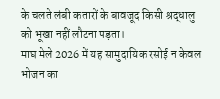के चलते लंबी कतारों के बावजूद किसी श्रद्धालु को भूखा नहीं लौटना पड़ता।
माघ मेले 2026 में यह सामुदायिक रसोई न केवल भोजन का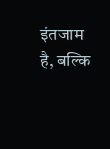इंतजाम है, बल्कि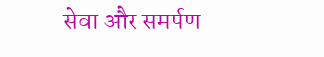सेवा और समर्पण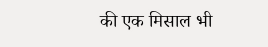की एक मिसाल भी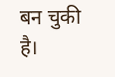बन चुकी है।